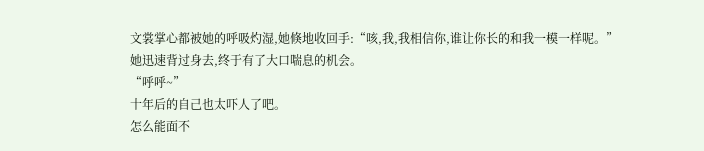文裳掌心都被她的呼吸灼湿,她倏地收回手:“咳,我,我相信你,谁让你长的和我一模一样呢。”
她迅速背过身去,终于有了大口喘息的机会。
“呼呼~”
十年后的自己也太吓人了吧。
怎么能面不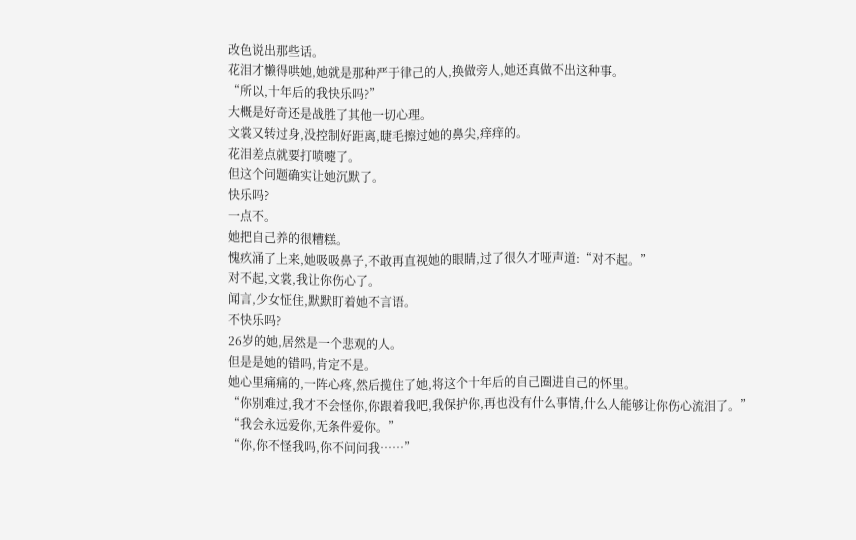改色说出那些话。
花泪才懒得哄她,她就是那种严于律己的人,换做旁人,她还真做不出这种事。
“所以,十年后的我快乐吗?”
大概是好奇还是战胜了其他一切心理。
文裳又转过身,没控制好距离,睫毛擦过她的鼻尖,痒痒的。
花泪差点就要打喷嚏了。
但这个问题确实让她沉默了。
快乐吗?
一点不。
她把自己养的很糟糕。
愧疚涌了上来,她吸吸鼻子,不敢再直视她的眼睛,过了很久才哑声道:“对不起。”
对不起,文裳,我让你伤心了。
闻言,少女怔住,默默盯着她不言语。
不快乐吗?
26岁的她,居然是一个悲观的人。
但是是她的错吗,肯定不是。
她心里痛痛的,一阵心疼,然后揽住了她,将这个十年后的自己圈进自己的怀里。
“你别难过,我才不会怪你,你跟着我吧,我保护你,再也没有什么事情,什么人能够让你伤心流泪了。”
“我会永远爱你,无条件爱你。”
“你,你不怪我吗,你不问问我……”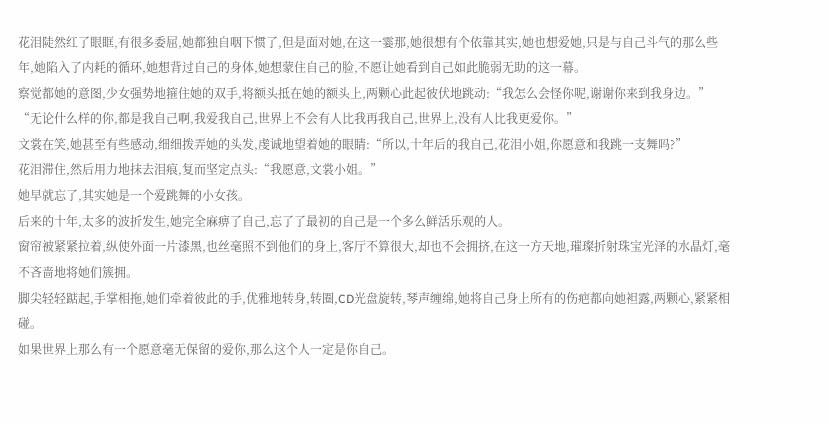花泪陡然红了眼眶,有很多委屈,她都独自咽下惯了,但是面对她,在这一霎那,她很想有个依靠其实,她也想爱她,只是与自己斗气的那么些年,她陷入了内耗的循环,她想背过自己的身体,她想蒙住自己的脸,不愿让她看到自己如此脆弱无助的这一幕。
察觉都她的意图,少女强势地箍住她的双手,将额头抵在她的额头上,两颗心此起彼伏地跳动:“我怎么会怪你呢,谢谢你来到我身边。”
“无论什么样的你,都是我自己啊,我爱我自己,世界上不会有人比我再我自己,世界上,没有人比我更爱你。”
文裳在笑,她甚至有些感动,细细拨弄她的头发,虔诚地望着她的眼睛:“所以,十年后的我自己,花泪小姐,你愿意和我跳一支舞吗?”
花泪滞住,然后用力地抹去泪痕,复而坚定点头:“我愿意,文裳小姐。”
她早就忘了,其实她是一个爱跳舞的小女孩。
后来的十年,太多的波折发生,她完全麻痹了自己,忘了了最初的自己是一个多么鲜活乐观的人。
窗帘被紧紧拉着,纵使外面一片漆黑,也丝毫照不到他们的身上,客厅不算很大,却也不会拥挤,在这一方天地,璀璨折射珠宝光泽的水晶灯,毫不吝啬地将她们簇拥。
脚尖轻轻踮起,手掌相拖,她们牵着彼此的手,优雅地转身,转圈,CD光盘旋转,琴声缠绵,她将自己身上所有的伤疤都向她袒露,两颗心,紧紧相碰。
如果世界上那么有一个愿意毫无保留的爱你,那么这个人一定是你自己。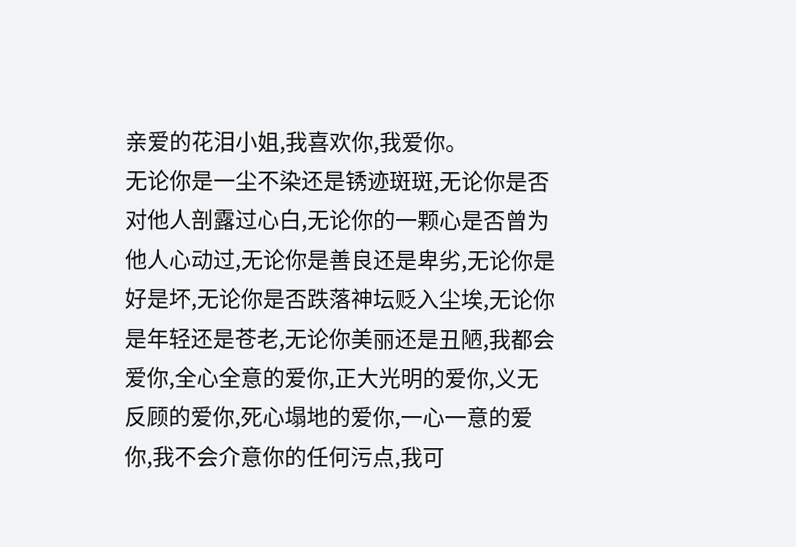亲爱的花泪小姐,我喜欢你,我爱你。
无论你是一尘不染还是锈迹斑斑,无论你是否对他人剖露过心白,无论你的一颗心是否曾为他人心动过,无论你是善良还是卑劣,无论你是好是坏,无论你是否跌落神坛贬入尘埃,无论你是年轻还是苍老,无论你美丽还是丑陋,我都会爱你,全心全意的爱你,正大光明的爱你,义无反顾的爱你,死心塌地的爱你,一心一意的爱你,我不会介意你的任何污点,我可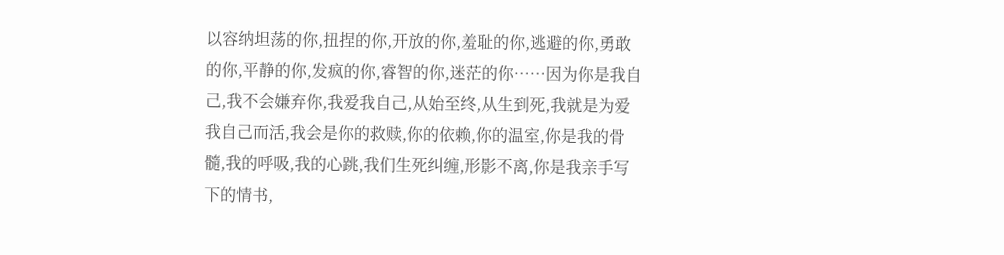以容纳坦荡的你,扭捏的你,开放的你,羞耻的你,逃避的你,勇敢的你,平静的你,发疯的你,睿智的你,迷茫的你……因为你是我自己,我不会嫌弃你,我爱我自己,从始至终,从生到死,我就是为爱我自己而活,我会是你的救赎,你的依赖,你的温室,你是我的骨髓,我的呼吸,我的心跳,我们生死纠缠,形影不离,你是我亲手写下的情书,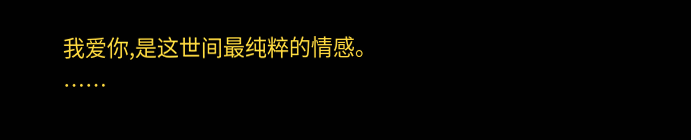我爱你,是这世间最纯粹的情感。
……